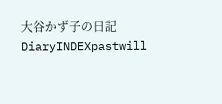大谷かず子の日記
DiaryINDEXpastwill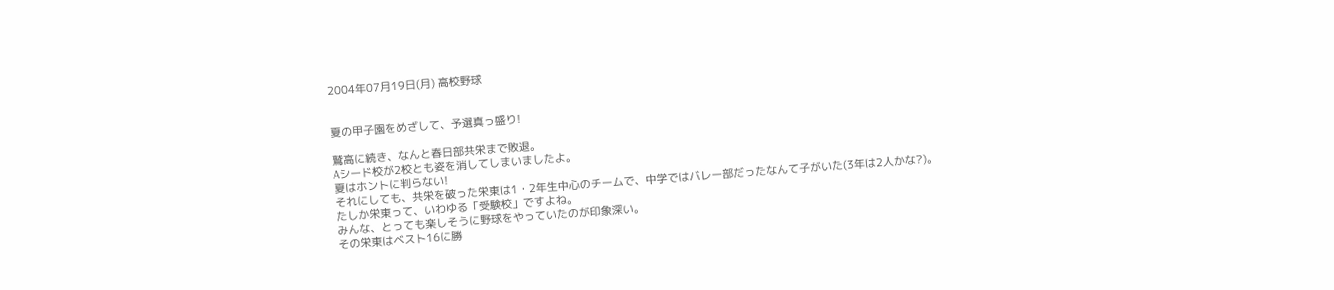2004年07月19日(月) 高校野球


夏の甲子園をめざして、予選真っ盛り!

鷲高に続き、なんと春日部共栄まで敗退。
Aシード校が2校とも姿を消してしまいましたよ。
夏はホントに判らない!
それにしても、共栄を破った栄東は1・2年生中心のチームで、中学ではバレー部だったなんて子がいた(3年は2人かな?)。
たしか栄東って、いわゆる「受験校」ですよね。
みんな、とっても楽しそうに野球をやっていたのが印象深い。
その栄東はベスト16に勝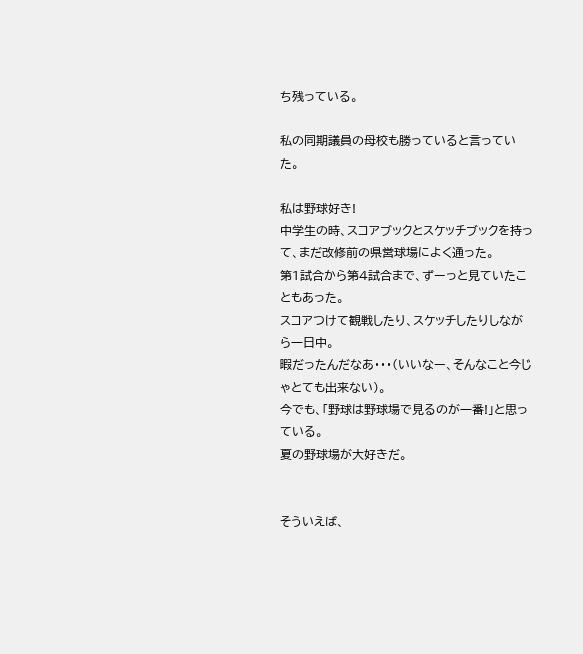ち残っている。

私の同期議員の母校も勝っていると言っていた。

私は野球好き!
中学生の時、スコアブックとスケッチブックを持って、まだ改修前の県営球場によく通った。
第1試合から第4試合まで、ずーっと見ていたこともあった。
スコアつけて観戦したり、スケッチしたりしながら一日中。
暇だったんだなあ・・・(いいなー、そんなこと今じゃとても出来ない)。
今でも、「野球は野球場で見るのが一番!」と思っている。
夏の野球場が大好きだ。


そういえば、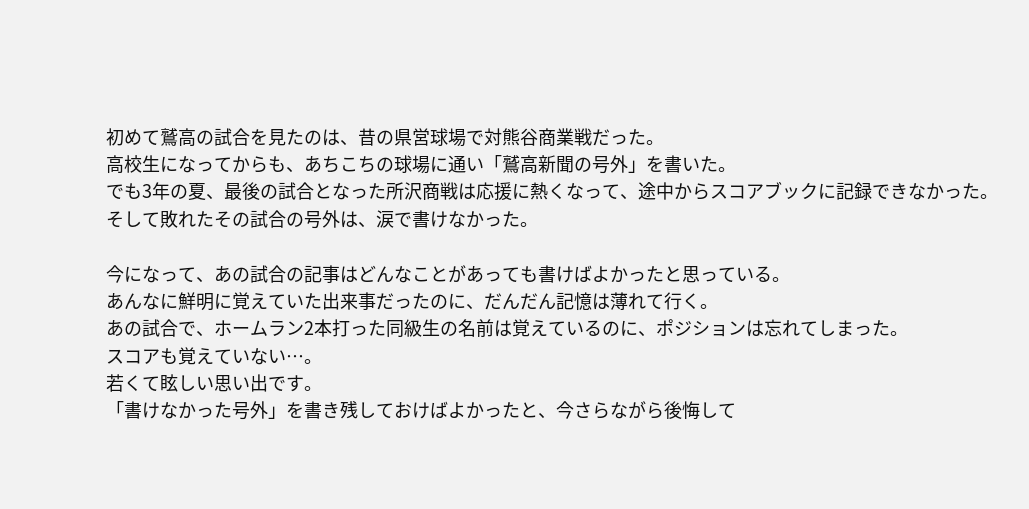初めて鷲高の試合を見たのは、昔の県営球場で対熊谷商業戦だった。
高校生になってからも、あちこちの球場に通い「鷲高新聞の号外」を書いた。
でも3年の夏、最後の試合となった所沢商戦は応援に熱くなって、途中からスコアブックに記録できなかった。
そして敗れたその試合の号外は、涙で書けなかった。

今になって、あの試合の記事はどんなことがあっても書けばよかったと思っている。
あんなに鮮明に覚えていた出来事だったのに、だんだん記憶は薄れて行く。
あの試合で、ホームラン2本打った同級生の名前は覚えているのに、ポジションは忘れてしまった。
スコアも覚えていない…。
若くて眩しい思い出です。
「書けなかった号外」を書き残しておけばよかったと、今さらながら後悔して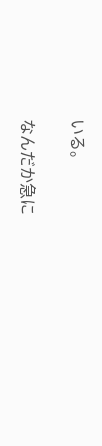いる。

なんだか急に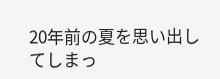20年前の夏を思い出してしまっ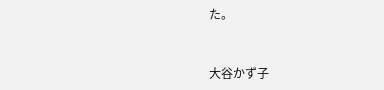た。


大谷かず子